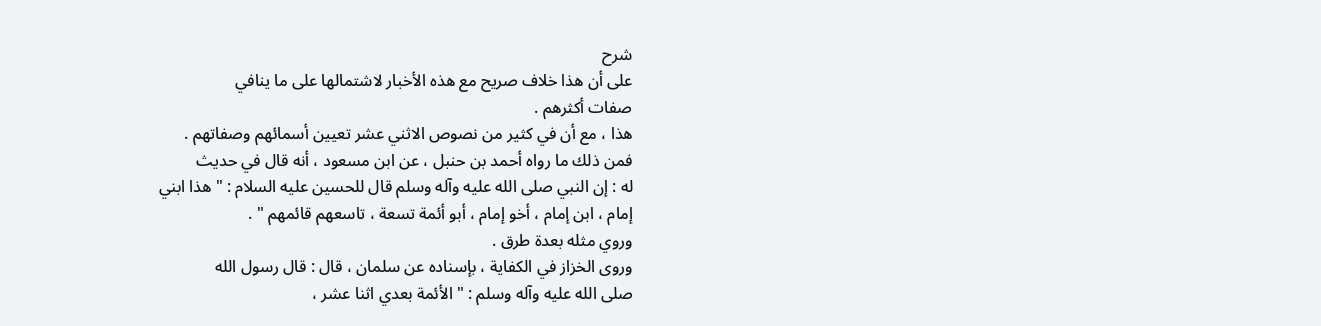شرح
على أن هذا خلاف صريح مع هذه الأخبار لاشتمالها على ما ينافي
صفات أكثرهم .
هذا ، مع أن في كثير من نصوص الاثني عشر تعيين أسمائهم وصفاتهم .
فمن ذلك ما رواه أحمد بن حنبل ، عن ابن مسعود ، أنه قال في حديث
له : إن النبي صلى الله عليه وآله وسلم قال للحسين عليه السلام : " هذا ابني
إمام ، ابن إمام ، أخو إمام ، أبو أئمة تسعة ، تاسعهم قائمهم " .
وروي مثله بعدة طرق .
وروى الخزاز في الكفاية ، بإسناده عن سلمان ، قال : قال رسول الله
صلى الله عليه وآله وسلم : " الأئمة بعدي اثنا عشر ،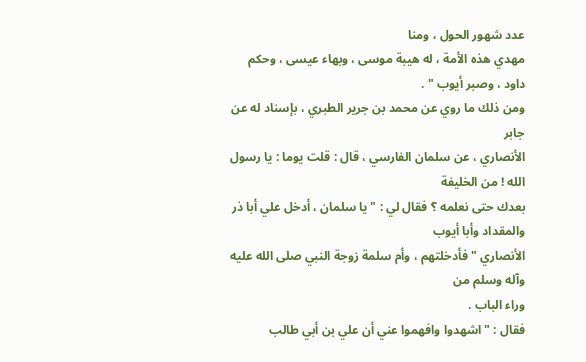عدد شهور الحول ، ومنا
مهدي هذه الأمة ، له هيبة موسى ، وبهاء عيسى ، وحكم داود ، وصبر أيوب " .
ومن ذلك ما روي عن محمد بن جرير الطبري ، بإسناد له عن جابر
الأنصاري ، عن سلمان الفارسي ، قال : قلت يوما : يا رسول الله ! من الخليفة
بعدك حتى نعلمه ؟ فقال لي : " يا سلمان ، أدخل علي أبا ذر والمقداد وأبا أيوب
الأنصاري " فأدخلتهم ، وأم سلمة زوجة النبي صلى الله عليه وآله وسلم من
وراء الباب .
فقال : " اشهدوا وافهموا عني أن علي بن أبي طالب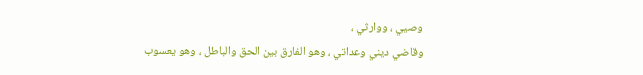وصيي ، ووارثي ،
وقاضي ديني وعداتي ، وهو الفارق بين الحق والباطل ، وهو يعسوب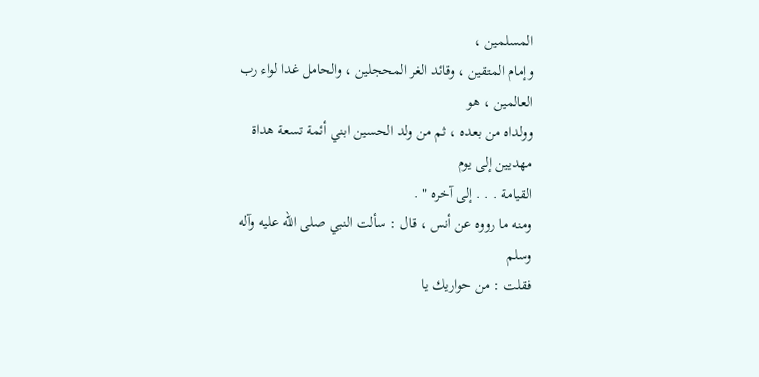المسلمين ،
وإمام المتقين ، وقائد الغر المحجلين ، والحامل غدا لواء رب العالمين ، هو
وولداه من بعده ، ثم من ولد الحسين ابني أئمة تسعة هداة مهديين إلى يوم
القيامة . . . إلى آخره " .
ومنه ما رووه عن أنس ، قال : سألت النبي صلى الله عليه وآله وسلم
فقلت : من حواريك يا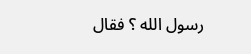رسول الله ؟ فقال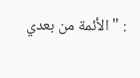: " الأئمة من بعدي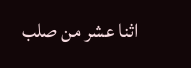اثنا عشر من صلب